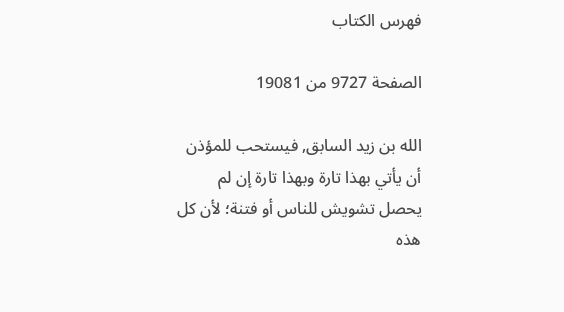فهرس الكتاب

الصفحة 9727 من 19081

الله بن زيد السابق, فيستحب للمؤذن أن يأتي بهذا تارة وبهذا تارة إن لم يحصل تشويش للناس أو فتنة؛ لأن كل هذه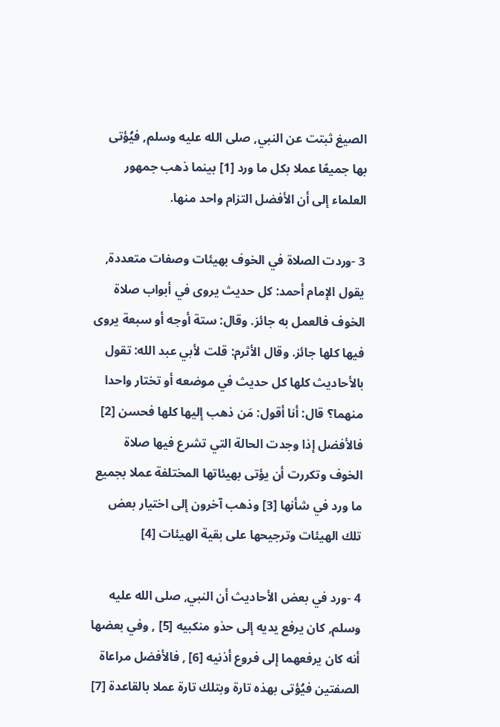الصيغ ثبتت عن النبي, صلى الله عليه وسلم, فيُؤتى بها جميعًا عملا بكل ما ورد [1] بينما ذهب جمهور العلماء إلى أن الأفضل التزام واحد منها.

3 -وردت الصلاة في الخوف بهيئات وصفات متعددة, يقول الإمام أحمد: كل حديث يروى في أبواب صلاة الخوف فالعمل به جائز. وقال: ستة أوجه أو سبعة يروى فيها كلها جائز. وقال الأثرم: قلت لأبي عبد الله: تقول بالأحاديث كلها كل حديث في موضعه أو تختار واحدا منهما؟ قال: أنا أقول: مَن ذهب إليها كلها فحسن [2] فالأفضل إذا وجدت الحالة التي تشرع فيها صلاة الخوف وتكررت أن يؤتى بهيئاتها المختلفة عملا بجميع ما ورد في شأنها [3] وذهب آخرون إلى اختيار بعض تلك الهيئات وترجيحها على بقية الهيئات [4]

4 -ورد في بعض الأحاديث أن النبي, صلى الله عليه وسلم, كان يرفع يديه إلى حذو منكبيه [5] , وفي بعضها أنه كان يرفعهما إلى فروع أذنيه [6] , فالأفضل مراعاة الصفتين فيُؤتى بهذه تارة وبتلك تارة عملا بالقاعدة [7]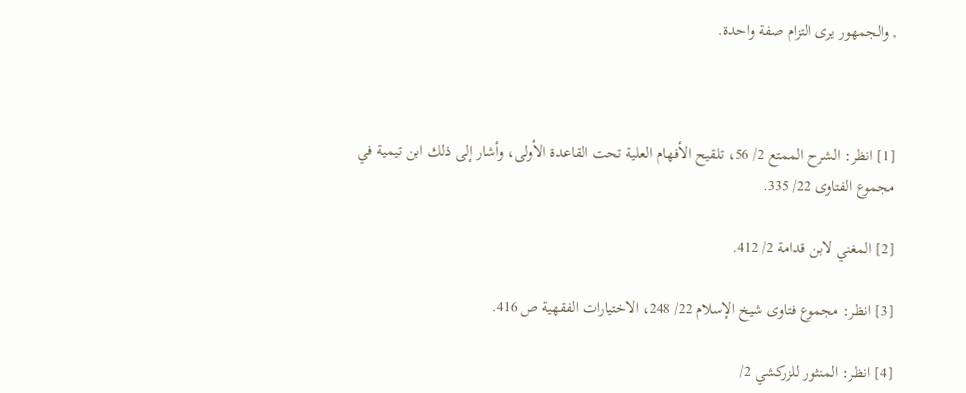, والجمهور يرى التزام صفة واحدة.



[1] انظر: الشرح الممتع 2/ 56، تلقيح الأفهام العلية تحت القاعدة الأولى، وأشار إلى ذلك ابن تيمية في مجموع الفتاوى 22/ 335.

[2] المغني لابن قدامة 2/ 412.

[3] انظر: مجموع فتاوى شيخ الإسلام 22/ 248، الاختيارات الفقهية ص 416.

[4] انظر: المنثور للزركشي 2/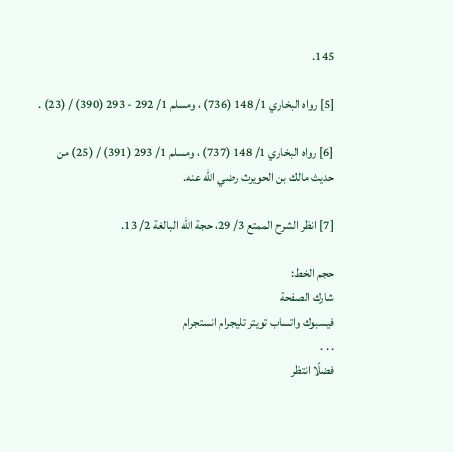145.

[5] رواه البخاري 1/ 148 (736) ، ومسلم 1/ 292 - 293 (390) / (23) .

[6] رواه البخاري 1/ 148 (737) ، ومسلم 1/ 293 (391) / (25) من حديث مالك بن الحويرث رضي الله عنه.

[7] انظر الشرح الممتع 3/ 29، حجة الله البالغة 2/ 13.

حجم الخط:
شارك الصفحة
فيسبوك واتساب تويتر تليجرام انستجرام
. . .
فضلًا انتظر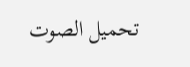تحميل الصوت